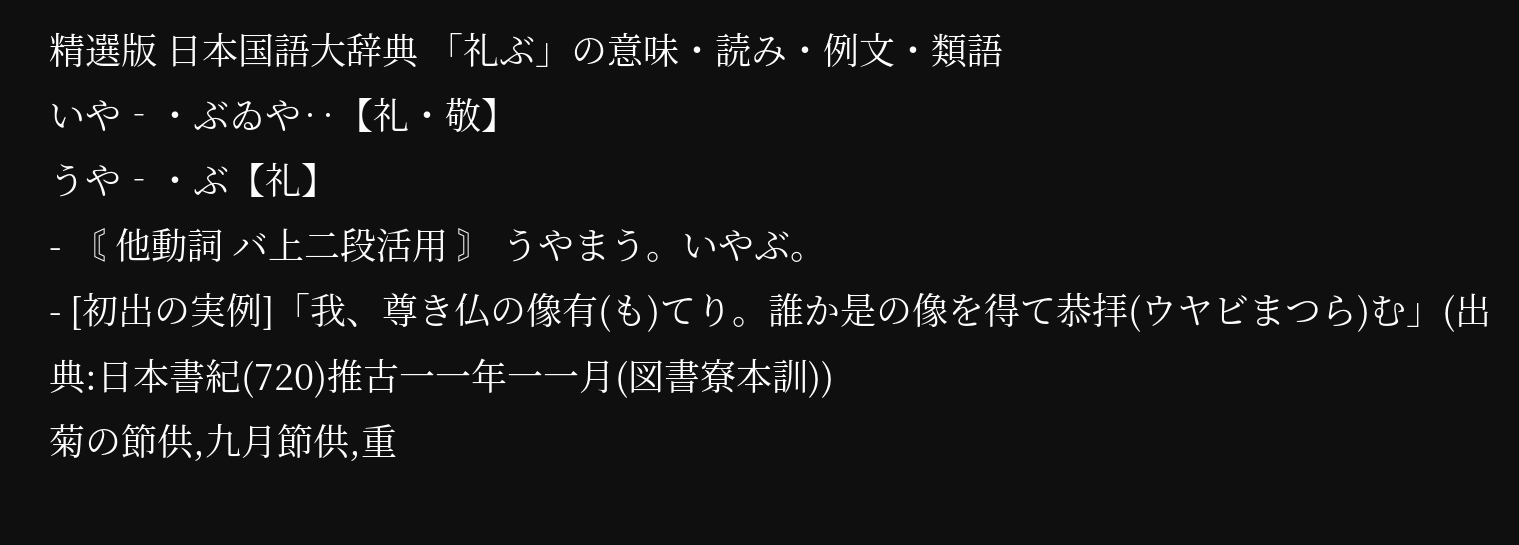精選版 日本国語大辞典 「礼ぶ」の意味・読み・例文・類語
いや‐・ぶゐや‥【礼・敬】
うや‐・ぶ【礼】
- 〘 他動詞 バ上二段活用 〙 うやまう。いやぶ。
- [初出の実例]「我、尊き仏の像有(も)てり。誰か是の像を得て恭拝(ウヤビまつら)む」(出典:日本書紀(720)推古一一年一一月(図書寮本訓))
菊の節供,九月節供,重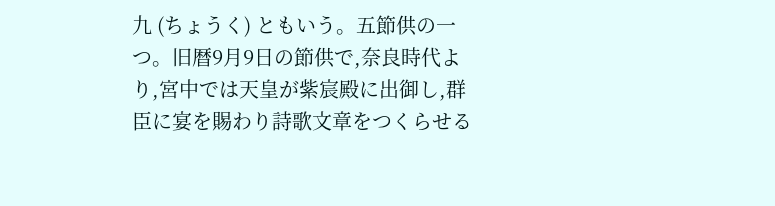九 (ちょうく) ともいう。五節供の一つ。旧暦9月9日の節供で,奈良時代より,宮中では天皇が紫宸殿に出御し,群臣に宴を賜わり詩歌文章をつくらせる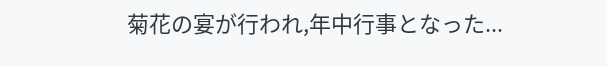菊花の宴が行われ,年中行事となった...